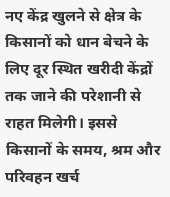नए केंद्र खुलने से क्षेत्र के किसानों को धान बेचने के लिए दूर स्थित खरीदी केंद्रों तक जाने की परेशानी से राहत मिलेगी। इससे किसानों के समय, श्रम और परिवहन खर्च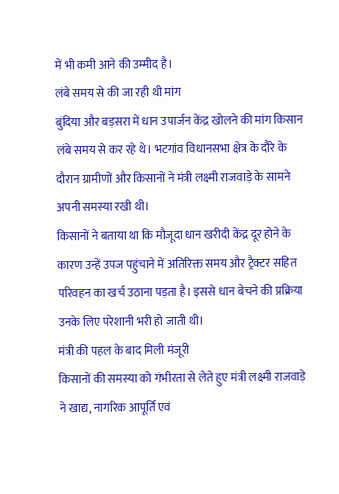में भी कमी आने की उम्मीद है।
लंबे समय से की जा रही थी मांग
बुंदिया और बड़सरा में धान उपार्जन केंद्र खोलने की मांग किसान लंबे समय से कर रहे थे। भटगांव विधानसभा क्षेत्र के दौरे के दौरान ग्रामीणों और किसानों ने मंत्री लक्ष्मी राजवाड़े के सामने अपनी समस्या रखी थी।
किसानों ने बताया था कि मौजूदा धान खरीदी केंद्र दूर होने के कारण उन्हें उपज पहुंचाने में अतिरिक्त समय और ट्रैक्टर सहित परिवहन का खर्च उठाना पड़ता है। इससे धान बेचने की प्रक्रिया उनके लिए परेशानी भरी हो जाती थी।
मंत्री की पहल के बाद मिली मंजूरी
किसानों की समस्या को गंभीरता से लेते हुए मंत्री लक्ष्मी राजवाड़े ने खाद्य, नागरिक आपूर्ति एवं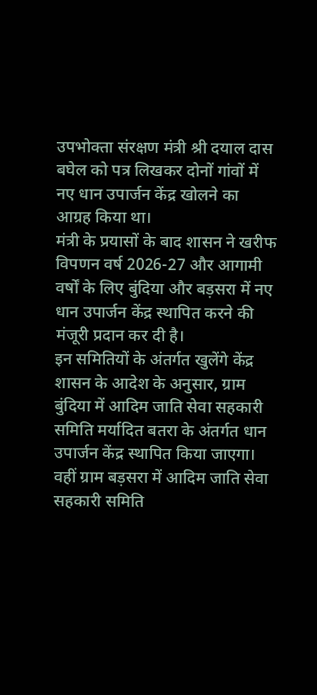उपभोक्ता संरक्षण मंत्री श्री दयाल दास बघेल को पत्र लिखकर दोनों गांवों में नए धान उपार्जन केंद्र खोलने का आग्रह किया था।
मंत्री के प्रयासों के बाद शासन ने खरीफ विपणन वर्ष 2026-27 और आगामी वर्षों के लिए बुंदिया और बड़सरा में नए धान उपार्जन केंद्र स्थापित करने की मंजूरी प्रदान कर दी है।
इन समितियों के अंतर्गत खुलेंगे केंद्र
शासन के आदेश के अनुसार, ग्राम बुंदिया में आदिम जाति सेवा सहकारी समिति मर्यादित बतरा के अंतर्गत धान उपार्जन केंद्र स्थापित किया जाएगा। वहीं ग्राम बड़सरा में आदिम जाति सेवा सहकारी समिति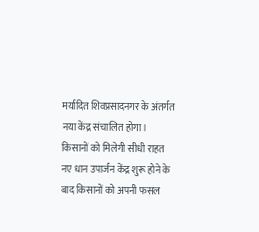मर्यादित शिवप्रसादनगर के अंतर्गत नया केंद्र संचालित होगा।
किसानों को मिलेगी सीधी राहत
नए धान उपार्जन केंद्र शुरू होने के बाद किसानों को अपनी फसल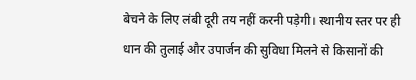बेचने के लिए लंबी दूरी तय नहीं करनी पड़ेगी। स्थानीय स्तर पर ही धान की तुलाई और उपार्जन की सुविधा मिलने से किसानों की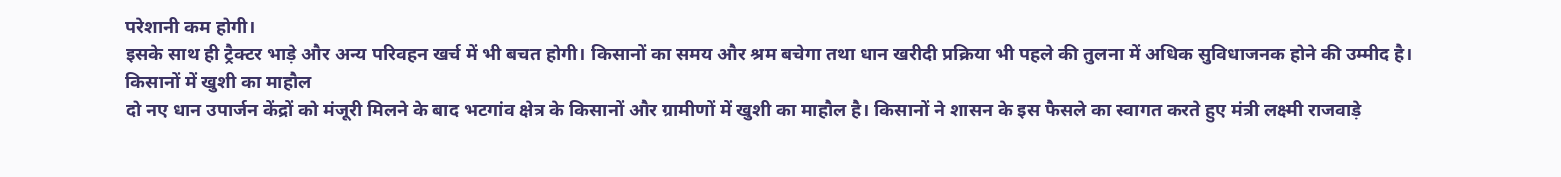परेशानी कम होगी।
इसके साथ ही ट्रैक्टर भाड़े और अन्य परिवहन खर्च में भी बचत होगी। किसानों का समय और श्रम बचेगा तथा धान खरीदी प्रक्रिया भी पहले की तुलना में अधिक सुविधाजनक होने की उम्मीद है।
किसानों में खुशी का माहौल
दो नए धान उपार्जन केंद्रों को मंजूरी मिलने के बाद भटगांव क्षेत्र के किसानों और ग्रामीणों में खुशी का माहौल है। किसानों ने शासन के इस फैसले का स्वागत करते हुए मंत्री लक्ष्मी राजवाड़े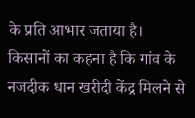के प्रति आभार जताया है।
किसानों का कहना है कि गांव के नजदीक धान खरीदी केंद्र मिलने से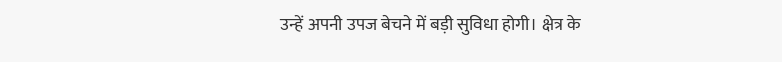उन्हें अपनी उपज बेचने में बड़ी सुविधा होगी। क्षेत्र के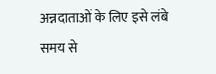अन्नदाताओं के लिए इसे लंबे समय से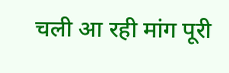चली आ रही मांग पूरी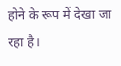होने के रूप में देखा जा रहा है।